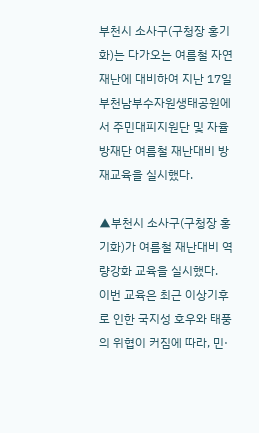부천시 소사구(구청장 홍기화)는 다가오는 여름철 자연재난에 대비하여 지난 17일 부천남부수자원생태공원에서 주민대피지원단 및 자율방재단 여름철 재난대비 방재교육을 실시했다.

▲부천시 소사구(구청장 홍기화)가 여름철 재난대비 역량강화 교육을 실시했다.
이번 교육은 최근 이상기후로 인한 국지성 호우와 태풍의 위협이 커짐에 따라, 민·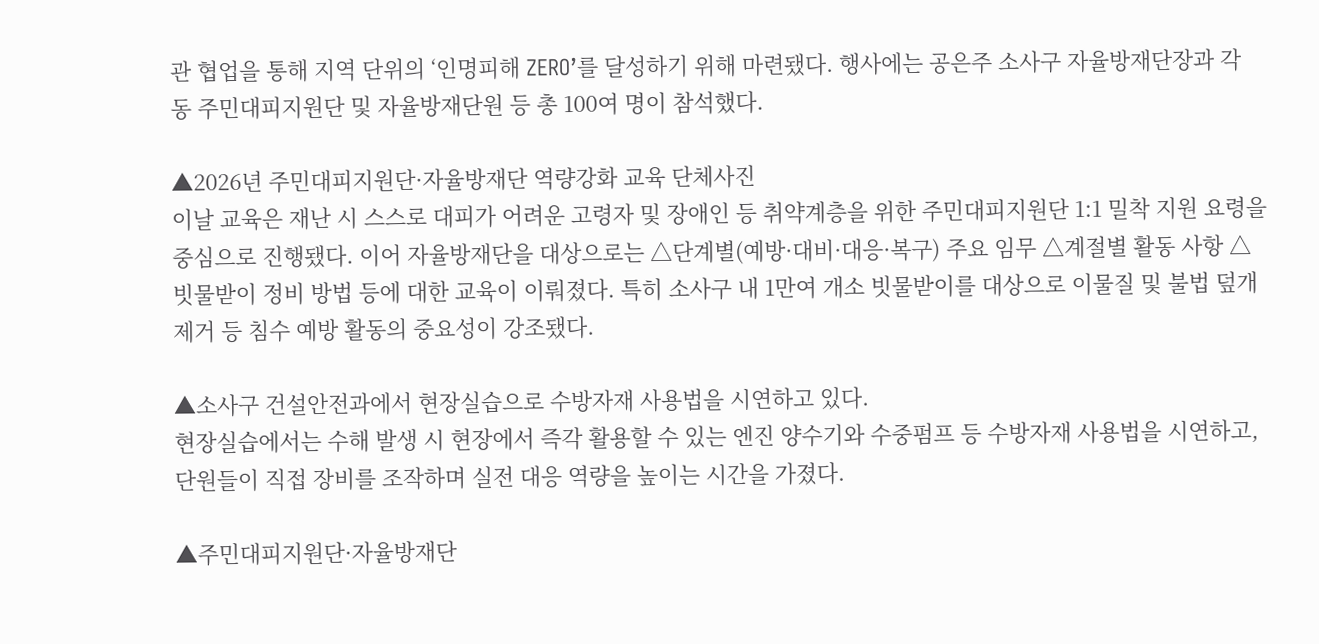관 협업을 통해 지역 단위의 ‘인명피해 ZERO’를 달성하기 위해 마련됐다. 행사에는 공은주 소사구 자율방재단장과 각 동 주민대피지원단 및 자율방재단원 등 총 100여 명이 참석했다.

▲2026년 주민대피지원단·자율방재단 역량강화 교육 단체사진
이날 교육은 재난 시 스스로 대피가 어려운 고령자 및 장애인 등 취약계층을 위한 주민대피지원단 1:1 밀착 지원 요령을 중심으로 진행됐다. 이어 자율방재단을 대상으로는 △단계별(예방·대비·대응·복구) 주요 임무 △계절별 활동 사항 △빗물받이 정비 방법 등에 대한 교육이 이뤄졌다. 특히 소사구 내 1만여 개소 빗물받이를 대상으로 이물질 및 불법 덮개 제거 등 침수 예방 활동의 중요성이 강조됐다.

▲소사구 건설안전과에서 현장실습으로 수방자재 사용법을 시연하고 있다.
현장실습에서는 수해 발생 시 현장에서 즉각 활용할 수 있는 엔진 양수기와 수중펌프 등 수방자재 사용법을 시연하고, 단원들이 직접 장비를 조작하며 실전 대응 역량을 높이는 시간을 가졌다.

▲주민대피지원단·자율방재단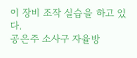이 장비 조작 실습을 하고 있다.
공은주 소사구 자율방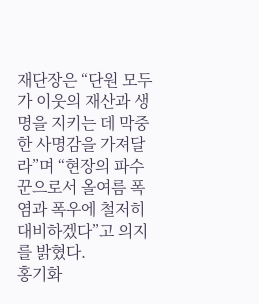재단장은 “단원 모두가 이웃의 재산과 생명을 지키는 데 막중한 사명감을 가져달라”며 “현장의 파수꾼으로서 올여름 폭염과 폭우에 철저히 대비하겠다”고 의지를 밝혔다.
홍기화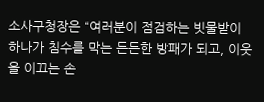소사구청장은 “여러분이 점검하는 빗물받이 하나가 침수를 막는 든든한 방패가 되고, 이웃을 이끄는 손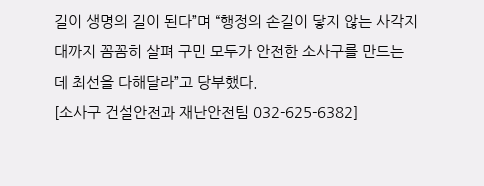길이 생명의 길이 된다”며 “행정의 손길이 닿지 않는 사각지대까지 꼼꼼히 살펴 구민 모두가 안전한 소사구를 만드는 데 최선을 다해달라”고 당부했다.
[소사구 건설안전과 재난안전팀 032-625-6382]